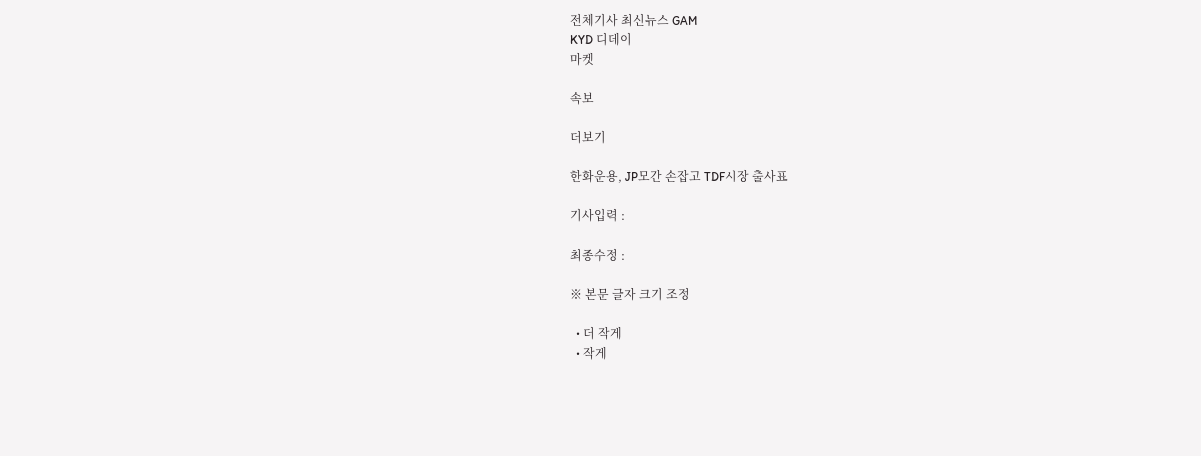전체기사 최신뉴스 GAM
KYD 디데이
마켓

속보

더보기

한화운용, JP모간 손잡고 TDF시장 출사표

기사입력 :

최종수정 :

※ 본문 글자 크기 조정

  • 더 작게
  • 작게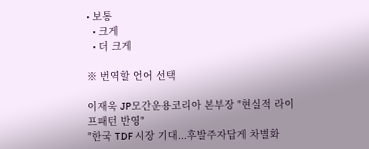• 보통
  • 크게
  • 더 크게

※ 번역할 언어 선택

이재욱 JP모간운용코리아 본부장 "현실적 라이프패턴 반영"
"한국 TDF 시장 기대...후발주자답게 차별화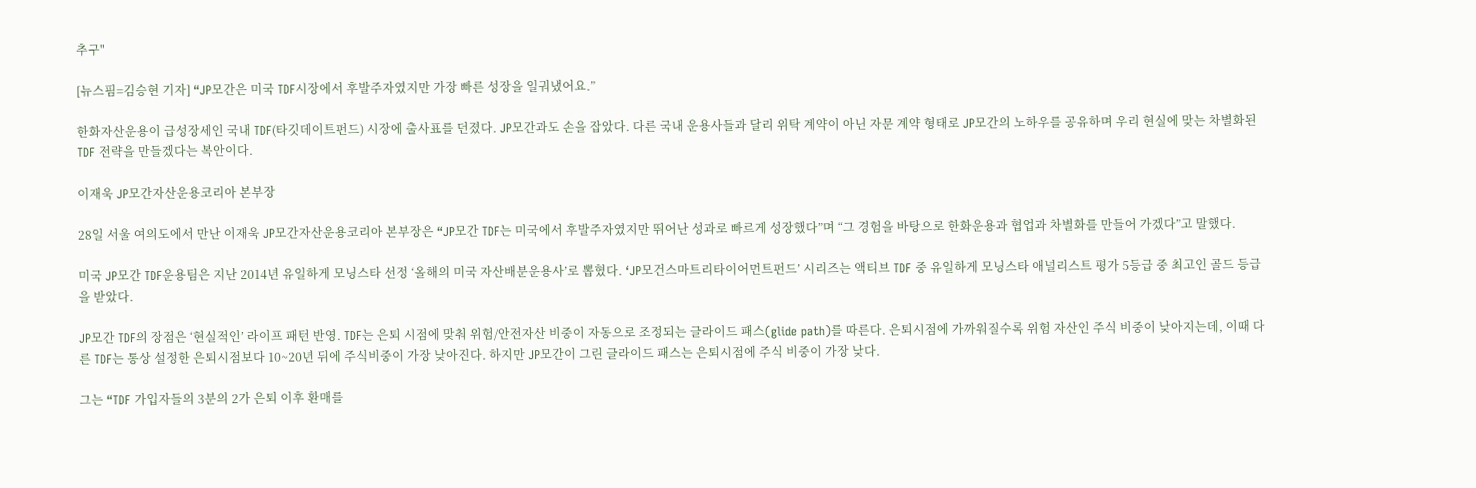추구"

[뉴스핌=김승현 기자] “JP모간은 미국 TDF시장에서 후발주자였지만 가장 빠른 성장을 일궈냈어요.”

한화자산운용이 급성장세인 국내 TDF(타깃데이트펀드) 시장에 출사표를 던졌다. JP모간과도 손을 잡았다. 다른 국내 운용사들과 달리 위탁 계약이 아닌 자문 계약 형태로 JP모간의 노하우를 공유하며 우리 현실에 맞는 차별화된 TDF 전략을 만들겠다는 복안이다.

이재욱 JP모간자산운용코리아 본부장

28일 서울 여의도에서 만난 이재욱 JP모간자산운용코리아 본부장은 “JP모간 TDF는 미국에서 후발주자였지만 뛰어난 성과로 빠르게 성장했다”며 “그 경험을 바탕으로 한화운용과 협업과 차별화를 만들어 가겠다”고 말했다.

미국 JP모간 TDF운용팀은 지난 2014년 유일하게 모닝스타 선정 ‘올해의 미국 자산배분운용사’로 뽑혔다. ‘JP모건스마트리타이어먼트펀드’ 시리즈는 액티브 TDF 중 유일하게 모닝스타 애널리스트 평가 5등급 중 최고인 골드 등급을 받았다.

JP모간 TDF의 장점은 ‘현실적인’ 라이프 패턴 반영. TDF는 은퇴 시점에 맞춰 위험/안전자산 비중이 자동으로 조정되는 글라이드 패스(glide path)를 따른다. 은퇴시점에 가까워질수록 위험 자산인 주식 비중이 낮아지는데, 이때 다른 TDF는 통상 설정한 은퇴시점보다 10~20년 뒤에 주식비중이 가장 낮아진다. 하지만 JP모간이 그린 글라이드 패스는 은퇴시점에 주식 비중이 가장 낮다.

그는 “TDF 가입자들의 3분의 2가 은퇴 이후 환매를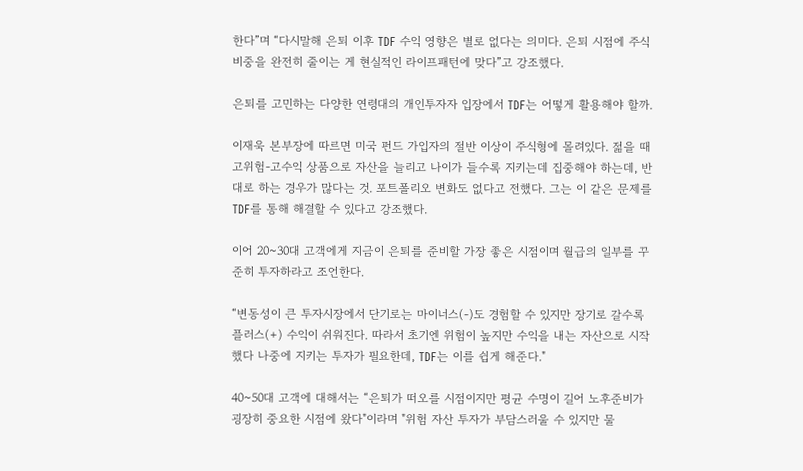한다”며 “다시말해 은퇴 이후 TDF 수익 영향은 별로 없다는 의미다. 은퇴 시점에 주식 비중을 완전히 줄이는 게 현실적인 라이프패턴에 맞다”고 강조했다.

은퇴를 고민하는 다양한 연령대의 개인투자자 입장에서 TDF는 어떻게 활용해야 할까.

이재욱 본부장에 따르면 미국 펀드 가입자의 절반 이상이 주식형에 몰려있다. 젊을 때 고위험-고수익 상품으로 자산을 늘리고 나이가 들수록 지키는데 집중해야 하는데, 반대로 하는 경우가 많다는 것. 포트폴리오 변화도 없다고 전했다. 그는 이 같은 문제를 TDF를 통해 해결할 수 있다고 강조했다.

이어 20~30대 고객에게 지금이 은퇴를 준비할 가장 좋은 시점이며 월급의 일부를 꾸준히 투자하라고 조언한다.

“변동성이 큰 투자시장에서 단기로는 마이너스(-)도 경험할 수 있지만 장기로 갈수록 플러스(+) 수익이 쉬워진다. 따라서 초기엔 위험이 높지만 수익을 내는 자산으로 시작했다 나중에 지키는 투자가 필요한데, TDF는 이를 쉽게 해준다."

40~50대 고객에 대해서는 “은퇴가 떠오를 시점이지만 평균 수명이 길어 노후준비가 굉장히 중요한 시점에 왔다"이라며 "위험 자산 투자가 부담스러울 수 있지만 물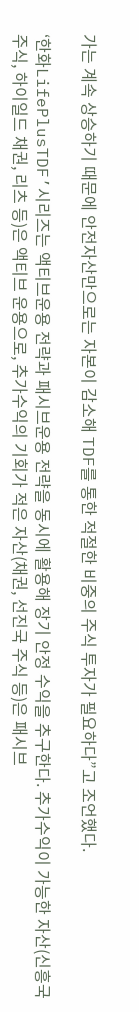가는 계속 상승하기 때문에 안전자산만으로는 자본이 감소해 TDF를 통한 적절한 비중의 주식 투자가 필요하다”고 조언했다.

‘한화LifePlusTDF’시리즈는 액티브운용 전략과 패시브운용 전략을 동시에 활용해 장기 안정 수익을 추구한다. 추가수익이 가능한 자산(신흥국 주식, 하이일드 채권, 리츠 등)은 액티브 운용으로, 추가수익의 기회가 적은 자산(채권, 선진국 주식 등)은 패시브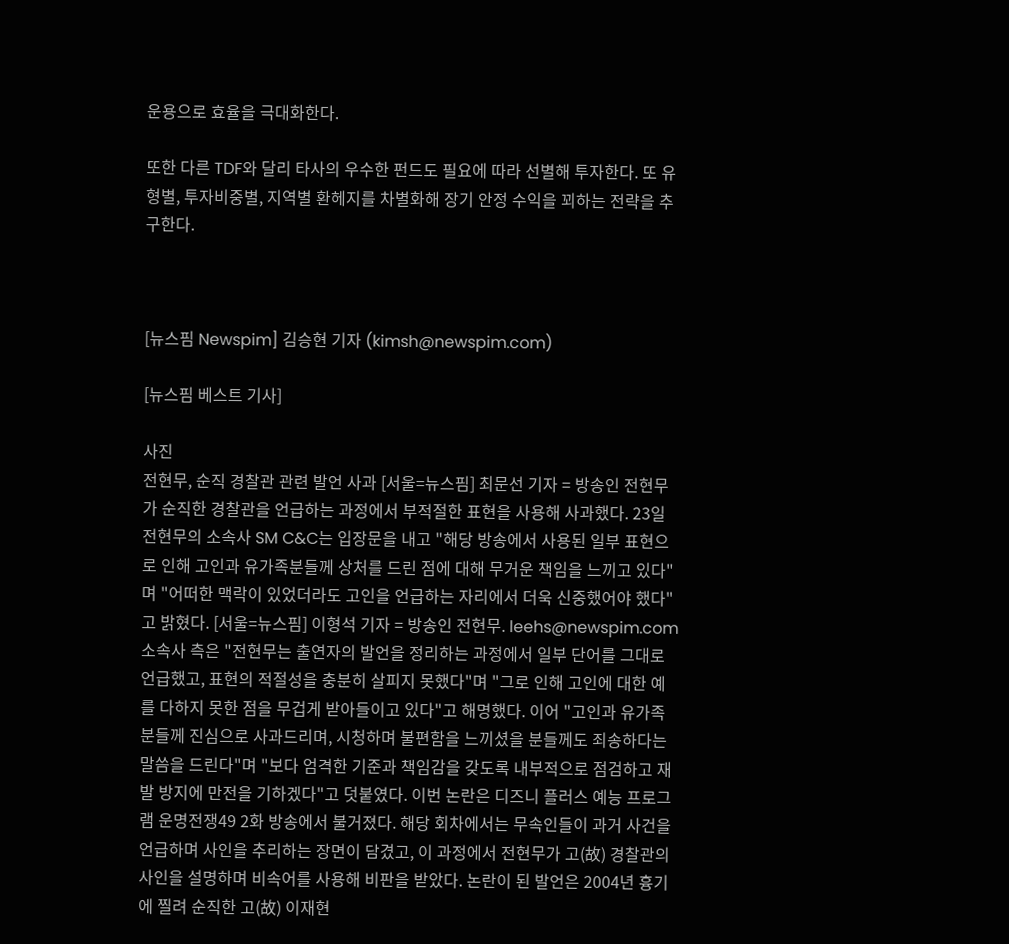운용으로 효율을 극대화한다.

또한 다른 TDF와 달리 타사의 우수한 펀드도 필요에 따라 선별해 투자한다. 또 유형별, 투자비중별, 지역별 환헤지를 차별화해 장기 안정 수익을 꾀하는 전략을 추구한다.



[뉴스핌 Newspim] 김승현 기자 (kimsh@newspim.com)

[뉴스핌 베스트 기사]

사진
전현무, 순직 경찰관 관련 발언 사과 [서울=뉴스핌] 최문선 기자 = 방송인 전현무가 순직한 경찰관을 언급하는 과정에서 부적절한 표현을 사용해 사과했다. 23일 전현무의 소속사 SM C&C는 입장문을 내고 "해당 방송에서 사용된 일부 표현으로 인해 고인과 유가족분들께 상처를 드린 점에 대해 무거운 책임을 느끼고 있다"며 "어떠한 맥락이 있었더라도 고인을 언급하는 자리에서 더욱 신중했어야 했다"고 밝혔다. [서울=뉴스핌] 이형석 기자 = 방송인 전현무. leehs@newspim.com 소속사 측은 "전현무는 출연자의 발언을 정리하는 과정에서 일부 단어를 그대로 언급했고, 표현의 적절성을 충분히 살피지 못했다"며 "그로 인해 고인에 대한 예를 다하지 못한 점을 무겁게 받아들이고 있다"고 해명했다. 이어 "고인과 유가족분들께 진심으로 사과드리며, 시청하며 불편함을 느끼셨을 분들께도 죄송하다는 말씀을 드린다"며 "보다 엄격한 기준과 책임감을 갖도록 내부적으로 점검하고 재발 방지에 만전을 기하겠다"고 덧붙였다. 이번 논란은 디즈니 플러스 예능 프로그램 운명전쟁49 2화 방송에서 불거졌다. 해당 회차에서는 무속인들이 과거 사건을 언급하며 사인을 추리하는 장면이 담겼고, 이 과정에서 전현무가 고(故) 경찰관의 사인을 설명하며 비속어를 사용해 비판을 받았다. 논란이 된 발언은 2004년 흉기에 찔려 순직한 고(故) 이재현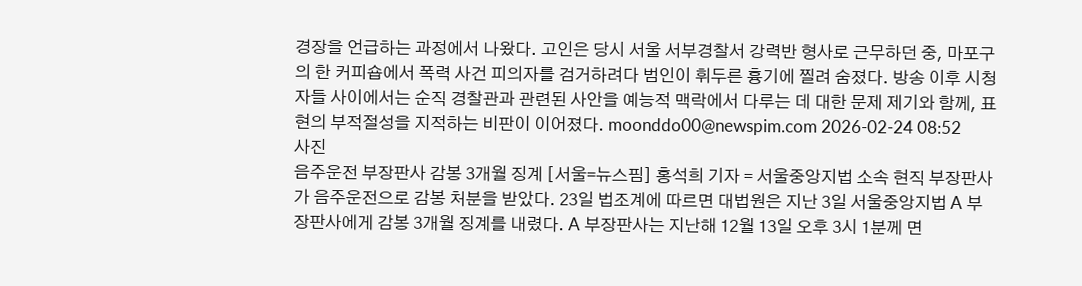경장을 언급하는 과정에서 나왔다. 고인은 당시 서울 서부경찰서 강력반 형사로 근무하던 중, 마포구의 한 커피숍에서 폭력 사건 피의자를 검거하려다 범인이 휘두른 흉기에 찔려 숨졌다. 방송 이후 시청자들 사이에서는 순직 경찰관과 관련된 사안을 예능적 맥락에서 다루는 데 대한 문제 제기와 함께, 표현의 부적절성을 지적하는 비판이 이어졌다. moonddo00@newspim.com 2026-02-24 08:52
사진
음주운전 부장판사 감봉 3개월 징계 [서울=뉴스핌] 홍석희 기자 = 서울중앙지법 소속 현직 부장판사가 음주운전으로 감봉 처분을 받았다. 23일 법조계에 따르면 대법원은 지난 3일 서울중앙지법 A 부장판사에게 감봉 3개월 징계를 내렸다. A 부장판사는 지난해 12월 13일 오후 3시 1분께 면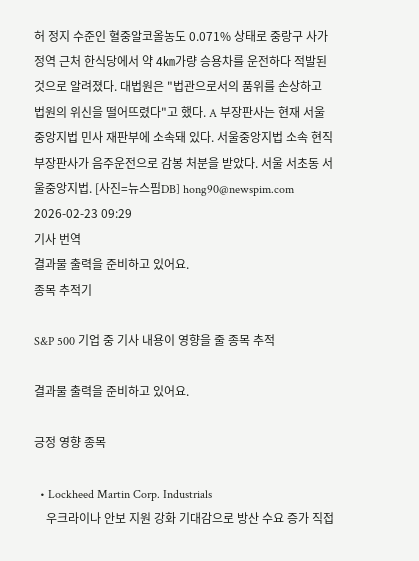허 정지 수준인 혈중알코올농도 0.071% 상태로 중랑구 사가정역 근처 한식당에서 약 4㎞가량 승용차를 운전하다 적발된 것으로 알려졌다. 대법원은 "법관으로서의 품위를 손상하고 법원의 위신을 떨어뜨렸다"고 했다. A 부장판사는 현재 서울중앙지법 민사 재판부에 소속돼 있다. 서울중앙지법 소속 현직 부장판사가 음주운전으로 감봉 처분을 받았다. 서울 서초동 서울중앙지법. [사진=뉴스핌DB] hong90@newspim.com 2026-02-23 09:29
기사 번역
결과물 출력을 준비하고 있어요.
종목 추적기

S&P 500 기업 중 기사 내용이 영향을 줄 종목 추적

결과물 출력을 준비하고 있어요.

긍정 영향 종목

  • Lockheed Martin Corp. Industrials
    우크라이나 안보 지원 강화 기대감으로 방산 수요 증가 직접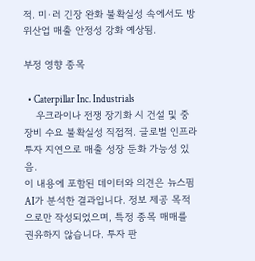적. 미·러 긴장 완화 불확실성 속에서도 방위산업 매출 안정성 강화 예상됨.

부정 영향 종목

  • Caterpillar Inc. Industrials
    우크라이나 전쟁 장기화 시 건설 및 중장비 수요 불확실성 직접적. 글로벌 인프라 투자 지연으로 매출 성장 둔화 가능성 있음.
이 내용에 포함된 데이터와 의견은 뉴스핌 AI가 분석한 결과입니다. 정보 제공 목적으로만 작성되었으며, 특정 종목 매매를 권유하지 않습니다. 투자 판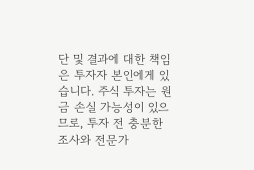단 및 결과에 대한 책임은 투자자 본인에게 있습니다. 주식 투자는 원금 손실 가능성이 있으므로, 투자 전 충분한 조사와 전문가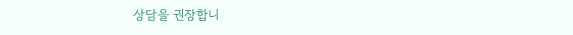상담을 권장합니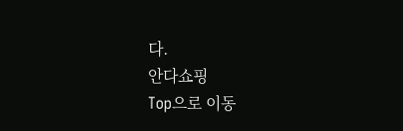다.
안다쇼핑
Top으로 이동